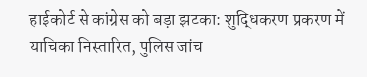हाईकोर्ट से कांग्रेस को बड़ा झटका: शुद्धिकरण प्रकरण में याचिका निस्तारित, पुलिस जांच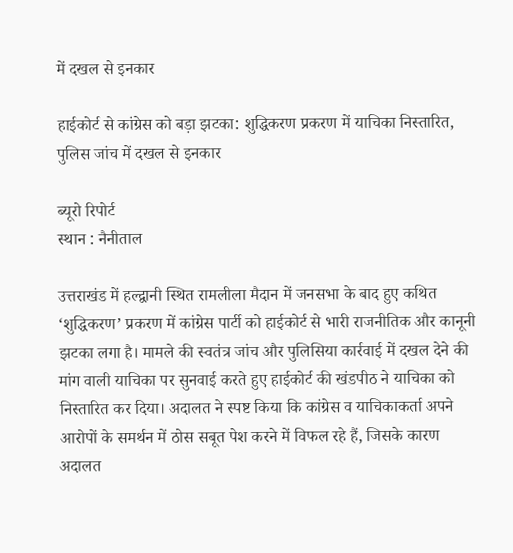में दखल से इनकार

हाईकोर्ट से कांग्रेस को बड़ा झटका: शुद्धिकरण प्रकरण में याचिका निस्तारित, पुलिस जांच में दखल से इनकार

ब्यूरो रिपोर्ट
स्थान : नैनीताल

उत्तराखंड में हल्द्वानी स्थित रामलीला मैदान में जनसभा के बाद हुए कथित ‘शुद्धिकरण’ प्रकरण में कांग्रेस पार्टी को हाईकोर्ट से भारी राजनीतिक और कानूनी झटका लगा है। मामले की स्वतंत्र जांच और पुलिसिया कार्रवाई में दखल देने की मांग वाली याचिका पर सुनवाई करते हुए हाईकोर्ट की खंडपीठ ने याचिका को निस्तारित कर दिया। अदालत ने स्पष्ट किया कि कांग्रेस व याचिकाकर्ता अपने आरोपों के समर्थन में ठोस सबूत पेश करने में विफल रहे हैं, जिसके कारण अदालत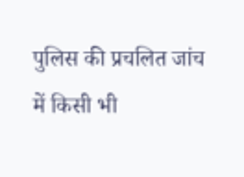पुलिस की प्रचलित जांच में किसी भी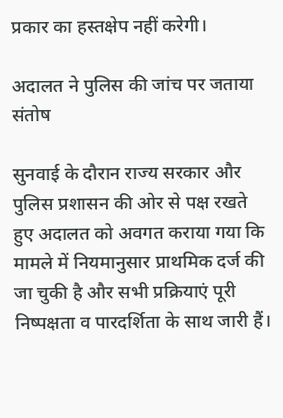प्रकार का हस्तक्षेप नहीं करेगी।

अदालत ने पुलिस की जांच पर जताया संतोष

सुनवाई के दौरान राज्य सरकार और पुलिस प्रशासन की ओर से पक्ष रखते हुए अदालत को अवगत कराया गया कि मामले में नियमानुसार प्राथमिक दर्ज की जा चुकी है और सभी प्रक्रियाएं पूरी निष्पक्षता व पारदर्शिता के साथ जारी हैं।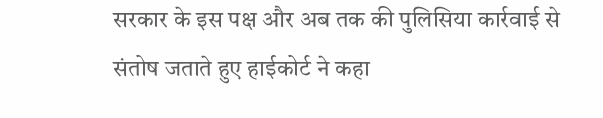सरकार के इस पक्ष और अब तक की पुलिसिया कार्रवाई से संतोष जताते हुए हाईकोर्ट ने कहा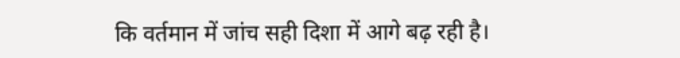कि वर्तमान में जांच सही दिशा में आगे बढ़ रही है।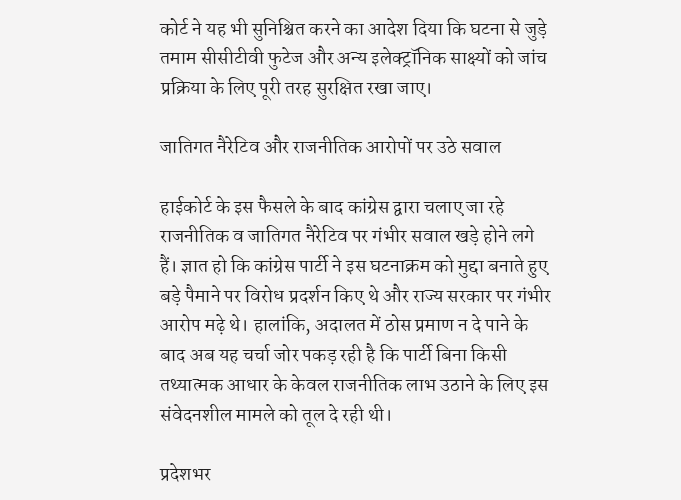कोर्ट ने यह भी सुनिश्चित करने का आदेश दिया कि घटना से जुड़े तमाम सीसीटीवी फुटेज और अन्य इलेक्ट्रॉनिक साक्ष्यों को जांच प्रक्रिया के लिए पूरी तरह सुरक्षित रखा जाए।

जातिगत नैरेटिव और राजनीतिक आरोपों पर उठे सवाल

हाईकोर्ट के इस फैसले के बाद कांग्रेस द्वारा चलाए जा रहे राजनीतिक व जातिगत नैरेटिव पर गंभीर सवाल खड़े होने लगे हैं। ज्ञात हो कि कांग्रेस पार्टी ने इस घटनाक्रम को मुद्दा बनाते हुए बड़े पैमाने पर विरोध प्रदर्शन किए थे और राज्य सरकार पर गंभीर आरोप मढ़े थे। हालांकि, अदालत में ठोस प्रमाण न दे पाने के बाद अब यह चर्चा जोर पकड़ रही है कि पार्टी बिना किसी तथ्यात्मक आधार के केवल राजनीतिक लाभ उठाने के लिए इस संवेदनशील मामले को तूल दे रही थी।

प्रदेशभर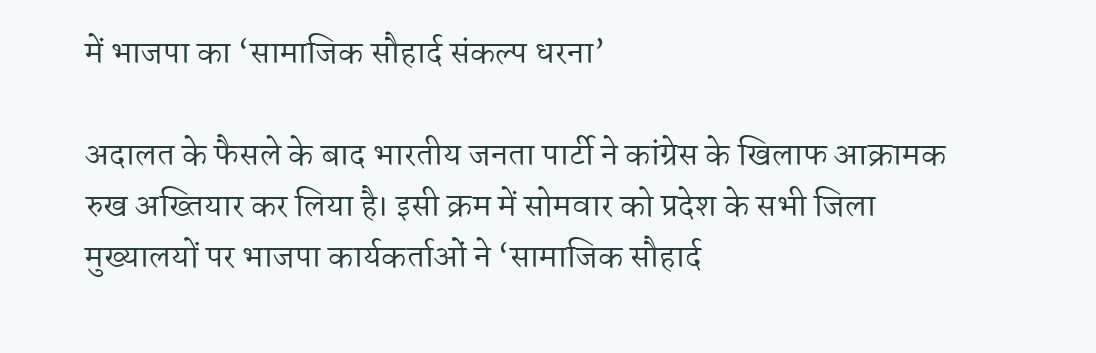में भाजपा का ‘सामाजिक सौहार्द संकल्प धरना’

अदालत के फैसले के बाद भारतीय जनता पार्टी ने कांग्रेस के खिलाफ आक्रामक रुख अख्तियार कर लिया है। इसी क्रम में सोमवार को प्रदेश के सभी जिला मुख्यालयों पर भाजपा कार्यकर्ताओं ने ‘सामाजिक सौहार्द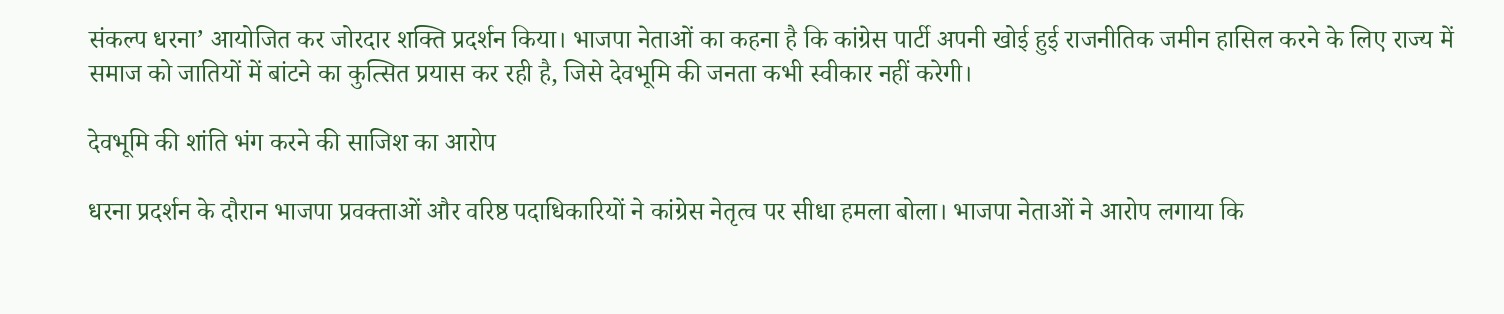संकल्प धरना’ आयोजित कर जोरदार शक्ति प्रदर्शन किया। भाजपा नेताओं का कहना है कि कांग्रेस पार्टी अपनी खोई हुई राजनीतिक जमीन हासिल करने के लिए राज्य में समाज को जातियों में बांटने का कुत्सित प्रयास कर रही है, जिसे देवभूमि की जनता कभी स्वीकार नहीं करेगी।

देवभूमि की शांति भंग करने की साजिश का आरोप

धरना प्रदर्शन के दौरान भाजपा प्रवक्ताओं और वरिष्ठ पदाधिकारियों ने कांग्रेस नेतृत्व पर सीधा हमला बोला। भाजपा नेताओं ने आरोप लगाया कि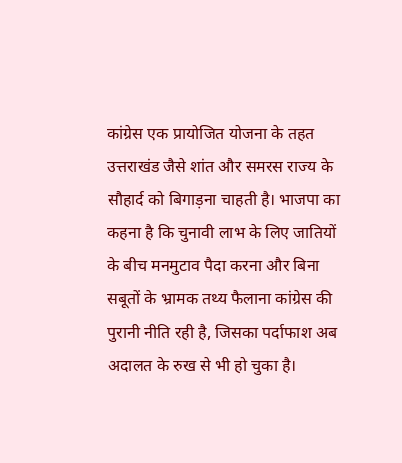कांग्रेस एक प्रायोजित योजना के तहत उत्तराखंड जैसे शांत और समरस राज्य के सौहार्द को बिगाड़ना चाहती है। भाजपा का कहना है कि चुनावी लाभ के लिए जातियों के बीच मनमुटाव पैदा करना और बिना सबूतों के भ्रामक तथ्य फैलाना कांग्रेस की पुरानी नीति रही है, जिसका पर्दाफाश अब अदालत के रुख से भी हो चुका है।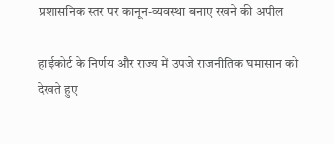प्रशासनिक स्तर पर कानून-व्यवस्था बनाए रखने की अपील

हाईकोर्ट के निर्णय और राज्य में उपजे राजनीतिक घमासान को देखते हुए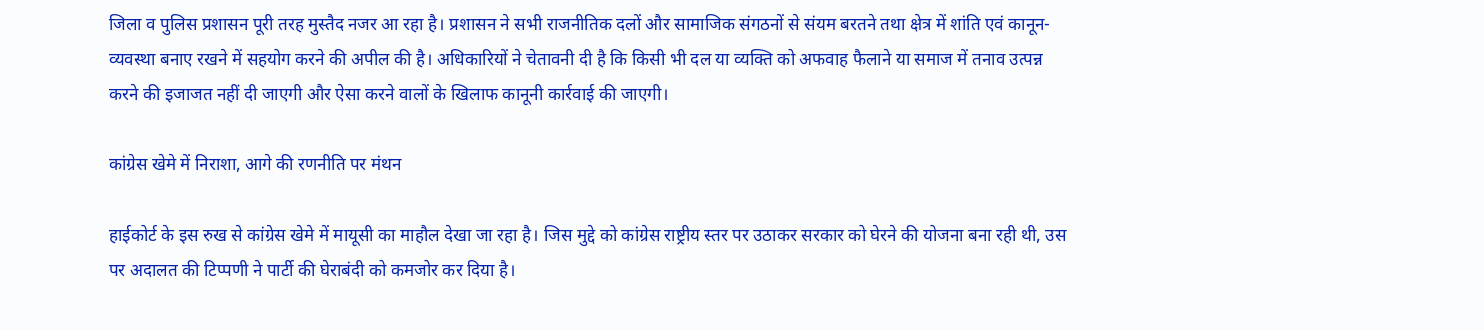जिला व पुलिस प्रशासन पूरी तरह मुस्तैद नजर आ रहा है। प्रशासन ने सभी राजनीतिक दलों और सामाजिक संगठनों से संयम बरतने तथा क्षेत्र में शांति एवं कानून-व्यवस्था बनाए रखने में सहयोग करने की अपील की है। अधिकारियों ने चेतावनी दी है कि किसी भी दल या व्यक्ति को अफवाह फैलाने या समाज में तनाव उत्पन्न करने की इजाजत नहीं दी जाएगी और ऐसा करने वालों के खिलाफ कानूनी कार्रवाई की जाएगी।

कांग्रेस खेमे में निराशा, आगे की रणनीति पर मंथन

हाईकोर्ट के इस रुख से कांग्रेस खेमे में मायूसी का माहौल देखा जा रहा है। जिस मुद्दे को कांग्रेस राष्ट्रीय स्तर पर उठाकर सरकार को घेरने की योजना बना रही थी, उस पर अदालत की टिप्पणी ने पार्टी की घेराबंदी को कमजोर कर दिया है।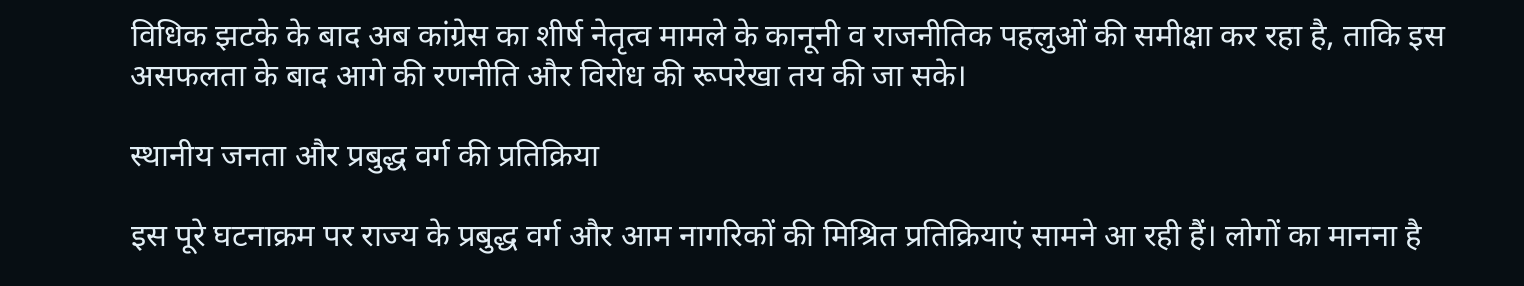विधिक झटके के बाद अब कांग्रेस का शीर्ष नेतृत्व मामले के कानूनी व राजनीतिक पहलुओं की समीक्षा कर रहा है, ताकि इस असफलता के बाद आगे की रणनीति और विरोध की रूपरेखा तय की जा सके।

स्थानीय जनता और प्रबुद्ध वर्ग की प्रतिक्रिया

इस पूरे घटनाक्रम पर राज्य के प्रबुद्ध वर्ग और आम नागरिकों की मिश्रित प्रतिक्रियाएं सामने आ रही हैं। लोगों का मानना है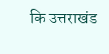कि उत्तराखंड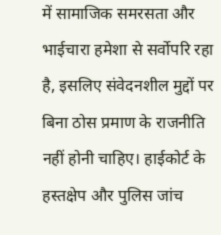में सामाजिक समरसता और भाईचारा हमेशा से सर्वोपरि रहा है, इसलिए संवेदनशील मुद्दों पर बिना ठोस प्रमाण के राजनीति नहीं होनी चाहिए। हाईकोर्ट के हस्तक्षेप और पुलिस जांच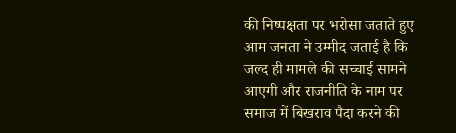की निष्पक्षता पर भरोसा जताते हुए आम जनता ने उम्मीद जताई है कि जल्द ही मामले की सच्चाई सामने आएगी और राजनीति के नाम पर समाज में बिखराव पैदा करने की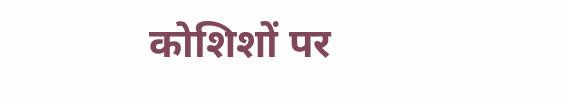कोशिशों पर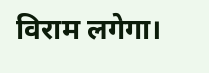विराम लगेगा।